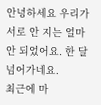안녕하세요 우리가 서로 안 지는 얼마 안 되었어요. 한 달 넘어가네요.
최근에 마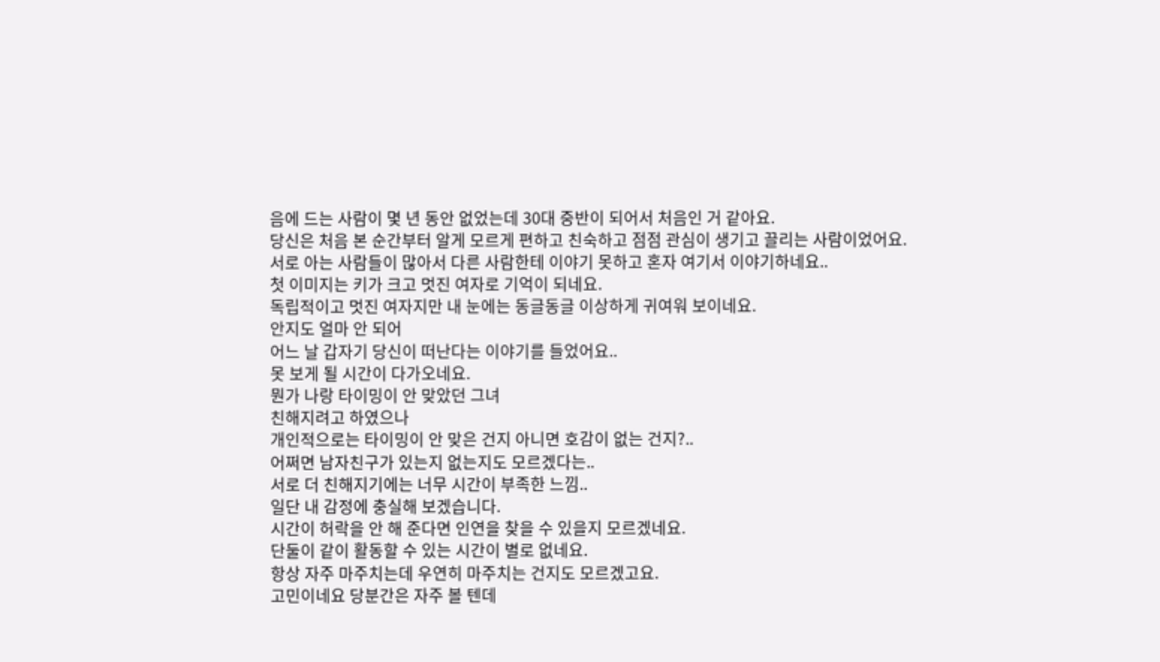음에 드는 사람이 몇 년 동안 없었는데 30대 중반이 되어서 처음인 거 같아요.
당신은 처음 본 순간부터 알게 모르게 편하고 친숙하고 점점 관심이 생기고 끌리는 사람이었어요.
서로 아는 사람들이 많아서 다른 사람한테 이야기 못하고 혼자 여기서 이야기하네요..
첫 이미지는 키가 크고 멋진 여자로 기억이 되네요.
독립적이고 멋진 여자지만 내 눈에는 동글동글 이상하게 귀여워 보이네요.
안지도 얼마 안 되어
어느 날 갑자기 당신이 떠난다는 이야기를 들었어요..
못 보게 될 시간이 다가오네요.
뭔가 나랑 타이밍이 안 맞았던 그녀
친해지려고 하였으나
개인적으로는 타이밍이 안 맞은 건지 아니면 호감이 없는 건지?..
어쩌면 남자친구가 있는지 없는지도 모르겠다는..
서로 더 친해지기에는 너무 시간이 부족한 느낌..
일단 내 감정에 충실해 보겠습니다.
시간이 허락을 안 해 준다면 인연을 찾을 수 있을지 모르겠네요.
단둘이 같이 활동할 수 있는 시간이 별로 없네요.
항상 자주 마주치는데 우연히 마주치는 건지도 모르겠고요.
고민이네요 당분간은 자주 볼 텐데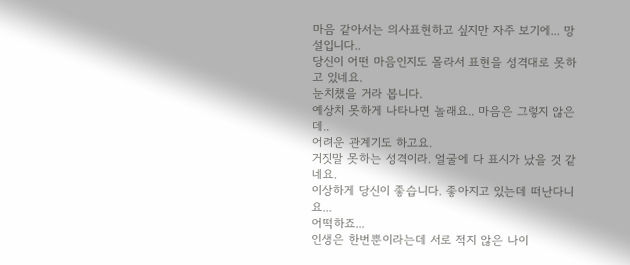마음 같아서는 의사표현하고 싶지만 자주 보기에... 망설입니다..
당신이 어떤 마음인지도 몰라서 표현을 성격대로 못하고 있네요.
눈치챘을 거라 봅니다.
예상치 못하게 나타나면 놀래요.. 마음은 그렇지 않은데..
어려운 관계기도 하고요.
거짓말 못하는 성격이라. 얼굴에 다 표시가 났을 것 같네요.
이상하게 당신이 좋습니다. 좋아지고 있는데 떠난다니요...
어떡하죠...
인생은 한번뿐이라는데 서로 적지 않은 나이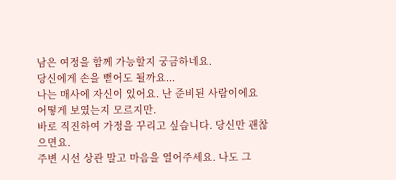남은 여정을 함께 가능할지 궁금하네요.
당신에게 손을 뻗어도 될까요...
나는 매사에 자신이 있어요. 난 준비된 사람이에요 어떻게 보였는지 모르지만.
바로 직진하여 가정을 꾸리고 싶습니다. 당신만 괜찮으면요.
주변 시선 상관 말고 마음을 열어주세요. 나도 그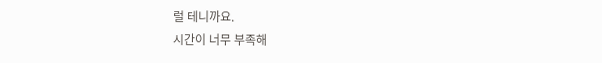럴 테니까요.
시간이 너무 부족해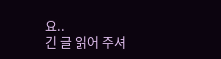요..
긴 글 읽어 주셔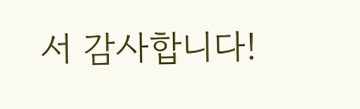서 감사합니다!